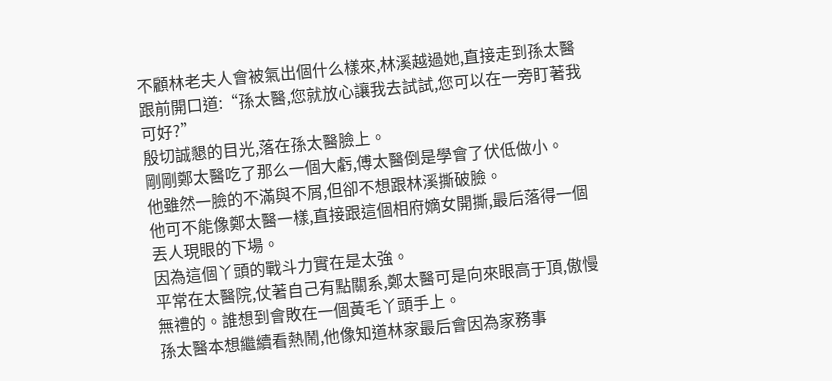不顧林老夫人會被氣出個什么樣來,林溪越過她,直接走到孫太醫跟前開口道:“孫太醫,您就放心讓我去試試,您可以在一旁盯著我可好?”
殷切誠懇的目光,落在孫太醫臉上。
剛剛鄭太醫吃了那么一個大虧,傅太醫倒是學會了伏低做小。
他雖然一臉的不滿與不屑,但卻不想跟林溪撕破臉。
他可不能像鄭太醫一樣,直接跟這個相府嫡女開撕,最后落得一個丟人現眼的下場。
因為這個丫頭的戰斗力實在是太強。
平常在太醫院,仗著自己有點關系,鄭太醫可是向來眼高于頂,傲慢無禮的。誰想到會敗在一個黃毛丫頭手上。
孫太醫本想繼續看熱鬧,他像知道林家最后會因為家務事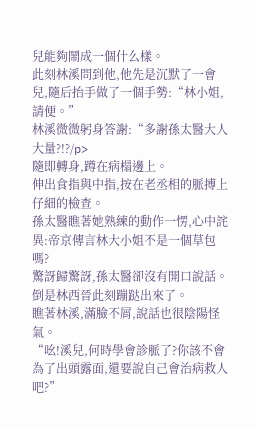兒能夠鬧成一個什么樣。
此刻林溪問到他,他先是沉默了一會兒,隨后抬手做了一個手勢:“林小姐,請便。”
林溪微微躬身答謝:“多謝孫太醫大人大量?!?/p>
隨即轉身,蹲在病榻邊上。
伸出食指與中指,按在老丞相的脈搏上仔細的檢查。
孫太醫瞧著她熟練的動作一愣,心中詫異:帝京傳言林大小姐不是一個草包嗎?
驚訝歸驚訝,孫太醫卻沒有開口說話。
倒是林西晉此刻蹦跶出來了。
瞧著林溪,滿臉不屑,說話也很陰陽怪氣。
“吆!溪兒,何時學會診脈了?你該不會為了出頭露面,還要說自己會治病救人吧?”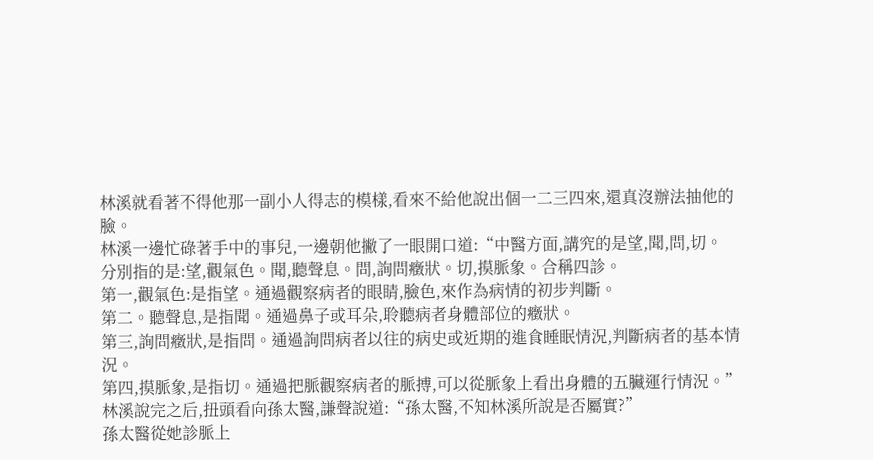林溪就看著不得他那一副小人得志的模樣,看來不給他說出個一二三四來,還真沒辦法抽他的臉。
林溪一邊忙碌著手中的事兒,一邊朝他撇了一眼開口道:“中醫方面,講究的是望,聞,問,切。
分別指的是:望,觀氣色。聞,聽聲息。問,詢問癥狀。切,摸脈象。合稱四診。
第一,觀氣色:是指望。通過觀察病者的眼睛,臉色,來作為病情的初步判斷。
第二。聽聲息,是指聞。通過鼻子或耳朵,聆聽病者身體部位的癥狀。
第三,詢問癥狀,是指問。通過詢問病者以往的病史或近期的進食睡眠情況,判斷病者的基本情況。
第四,摸脈象,是指切。通過把脈觀察病者的脈搏,可以從脈象上看出身體的五臟運行情況。”
林溪說完之后,扭頭看向孫太醫,謙聲說道:“孫太醫,不知林溪所說是否屬實?”
孫太醫從她診脈上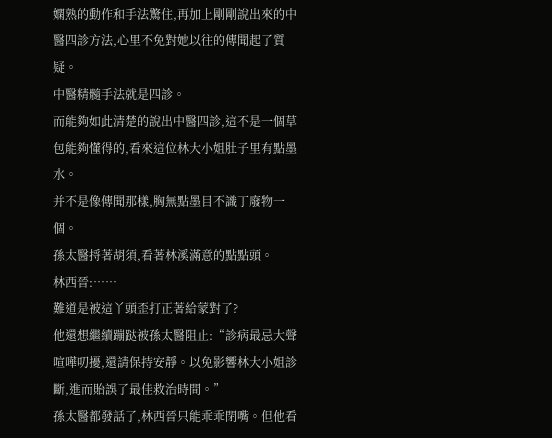嫻熟的動作和手法驚住,再加上剛剛說出來的中醫四診方法,心里不免對她以往的傳聞起了質疑。
中醫精髓手法就是四診。
而能夠如此清楚的說出中醫四診,這不是一個草包能夠懂得的,看來這位林大小姐肚子里有點墨水。
并不是像傳聞那樣,胸無點墨目不識丁廢物一個。
孫太醫捋著胡須,看著林溪滿意的點點頭。
林西晉:……
難道是被這丫頭歪打正著給蒙對了?
他還想繼續蹦跶被孫太醫阻止:“診病最忌大聲喧嘩叨擾,還請保持安靜。以免影響林大小姐診斷,進而貽誤了最佳救治時間。”
孫太醫都發話了,林西晉只能乖乖閉嘴。但他看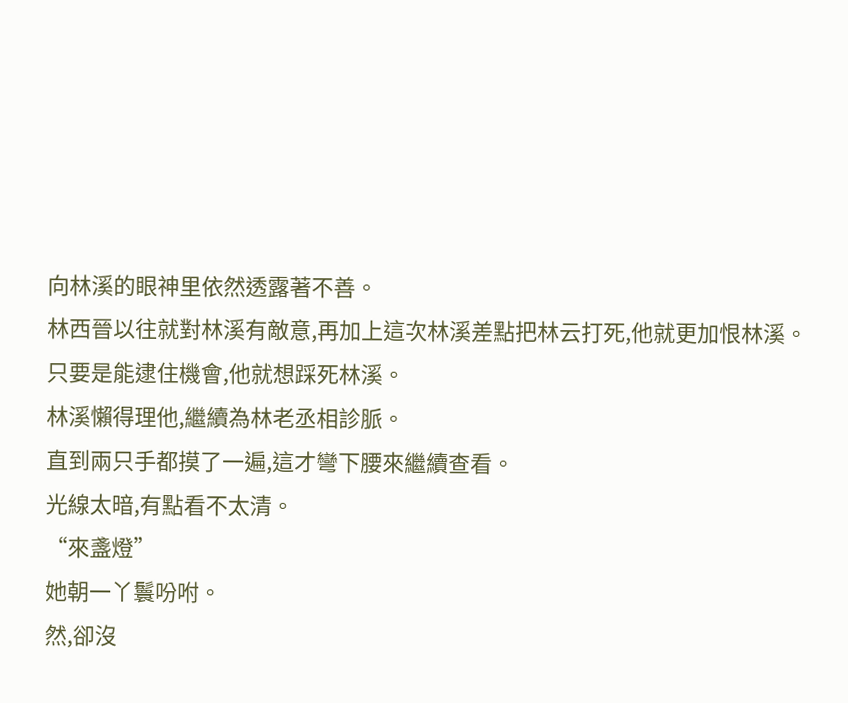向林溪的眼神里依然透露著不善。
林西晉以往就對林溪有敵意,再加上這次林溪差點把林云打死,他就更加恨林溪。
只要是能逮住機會,他就想踩死林溪。
林溪懶得理他,繼續為林老丞相診脈。
直到兩只手都摸了一遍,這才彎下腰來繼續查看。
光線太暗,有點看不太清。
“來盞燈”
她朝一丫鬟吩咐。
然,卻沒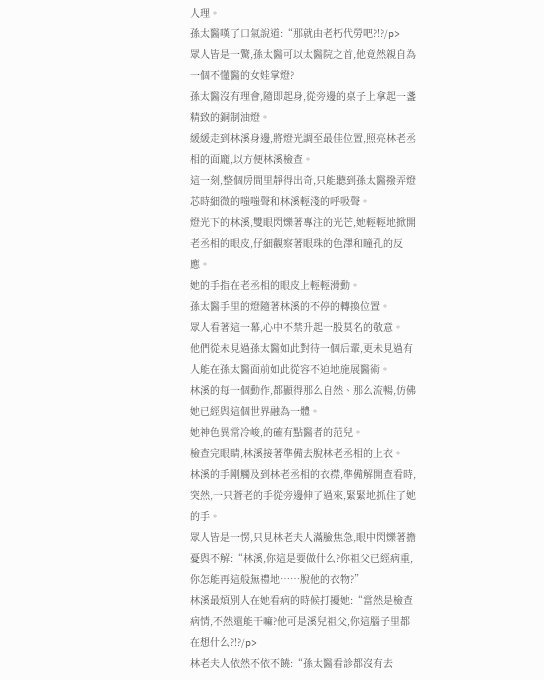人理。
孫太醫嘆了口氣說道:“那就由老朽代勞吧?!?/p>
眾人皆是一驚,孫太醫可以太醫院之首,他竟然親自為一個不懂醫的女娃掌燈?
孫太醫沒有理會,隨即起身,從旁邊的桌子上拿起一盞精致的銅制油燈。
緩緩走到林溪身邊,將燈光調至最佳位置,照亮林老丞相的面龐,以方便林溪檢查。
這一刻,整個房間里靜得出奇,只能聽到孫太醫撥弄燈芯時細微的嗤嗤聲和林溪輕淺的呼吸聲。
燈光下的林溪,雙眼閃爍著專注的光芒,她輕輕地掀開老丞相的眼皮,仔細觀察著眼珠的色澤和瞳孔的反應。
她的手指在老丞相的眼皮上輕輕滑動。
孫太醫手里的燈隨著林溪的不停的轉換位置。
眾人看著這一幕,心中不禁升起一股莫名的敬意。
他們從未見過孫太醫如此對待一個后輩,更未見過有人能在孫太醫面前如此從容不迫地施展醫術。
林溪的每一個動作,都顯得那么自然、那么流暢,仿佛她已經與這個世界融為一體。
她神色異常冷峻,的確有點醫者的范兒。
檢查完眼睛,林溪接著準備去脫林老丞相的上衣。
林溪的手剛觸及到林老丞相的衣襟,準備解開查看時,突然,一只蒼老的手從旁邊伸了過來,緊緊地抓住了她的手。
眾人皆是一愣,只見林老夫人滿臉焦急,眼中閃爍著擔憂與不解:“林溪,你這是要做什么?你祖父已經病重,你怎能再這般無禮地……脫他的衣物?”
林溪最煩別人在她看病的時候打擾她:“當然是檢查病情,不然還能干嘛?他可是溪兒祖父,你這腦子里都在想什么?!?/p>
林老夫人依然不依不饒:“孫太醫看診都沒有去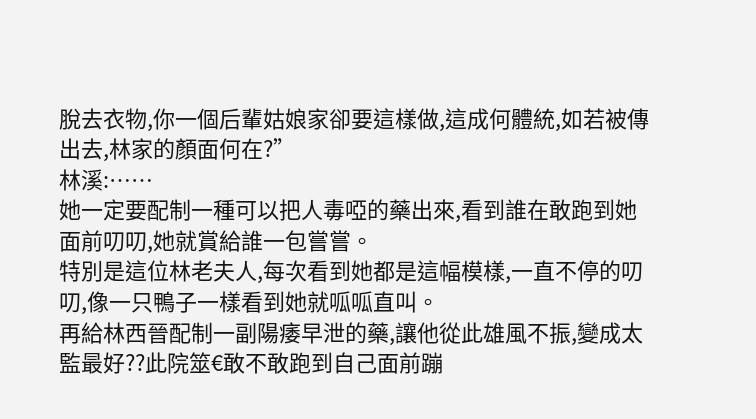脫去衣物,你一個后輩姑娘家卻要這樣做,這成何體統,如若被傳出去,林家的顏面何在?”
林溪:……
她一定要配制一種可以把人毒啞的藥出來,看到誰在敢跑到她面前叨叨,她就賞給誰一包嘗嘗。
特別是這位林老夫人,每次看到她都是這幅模樣,一直不停的叨叨,像一只鴨子一樣看到她就呱呱直叫。
再給林西晉配制一副陽痿早泄的藥,讓他從此雄風不振,變成太監最好??此院筮€敢不敢跑到自己面前蹦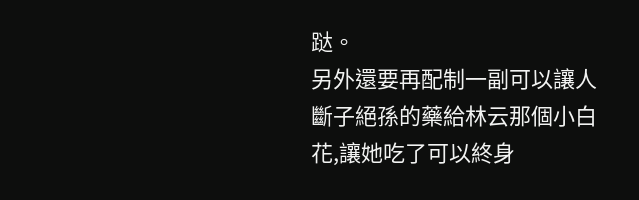跶。
另外還要再配制一副可以讓人斷子絕孫的藥給林云那個小白花,讓她吃了可以終身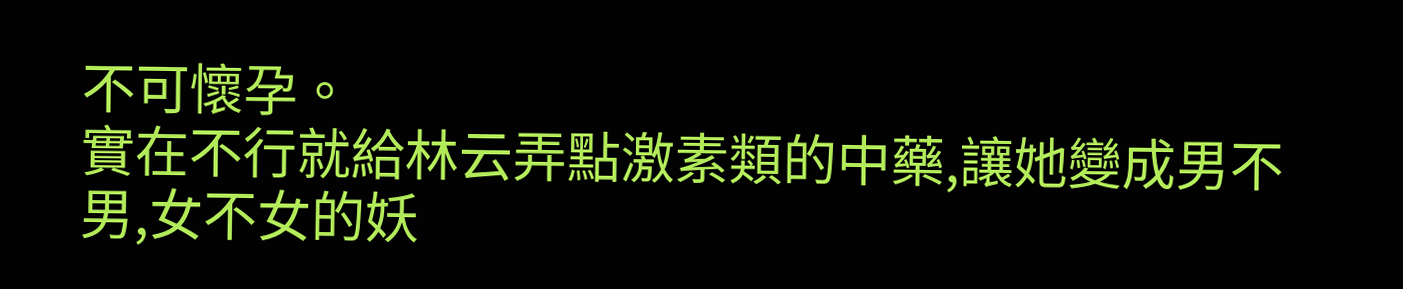不可懷孕。
實在不行就給林云弄點激素類的中藥,讓她變成男不男,女不女的妖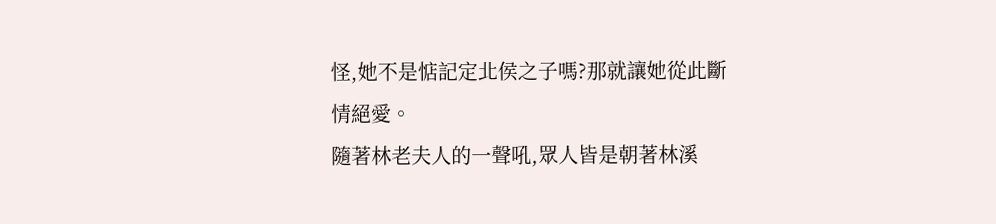怪,她不是惦記定北侯之子嗎?那就讓她從此斷情絕愛。
隨著林老夫人的一聲吼,眾人皆是朝著林溪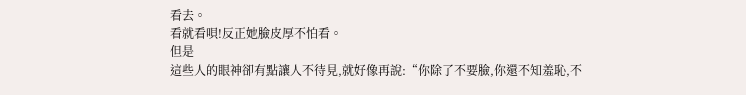看去。
看就看唄!反正她臉皮厚不怕看。
但是
這些人的眼神卻有點讓人不待見,就好像再說:“你除了不要臉,你還不知羞恥,不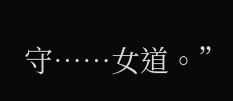守……女道。”